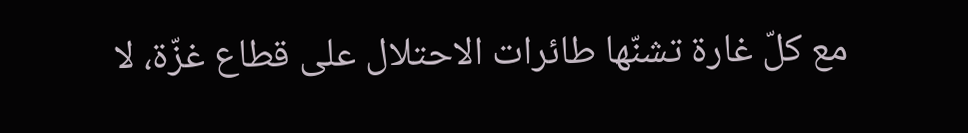مع كلّ غارة تشنّها طائرات الاحتلال على قطاع غزّة، لا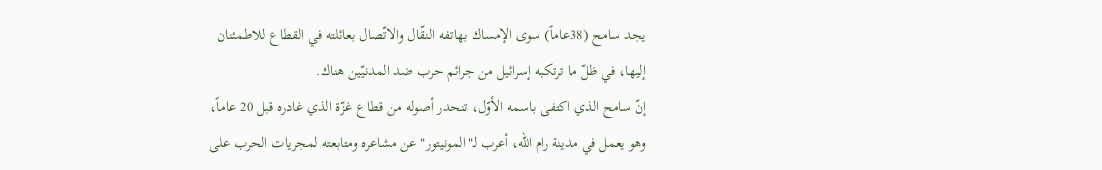يجد سامح (38عاماً) سوى الإمساك بهاتفه النقّال والاتّصال بعائلته في القطاع للاطمئنان إليها، في ظلّ ما ترتكبه إسرائيل من جرائم حرب ضد المدنيّين هناك.
إنّ سامح الذي اكتفى باسمه الأوّل، تنحدر أصوله من قطاع غزّة الذي غادره قبل 20 عاماً، وهو يعمل في مدينة رام الله، أعرب لـ"المونيتور" عن مشاعره ومتابعته لمجريات الحرب على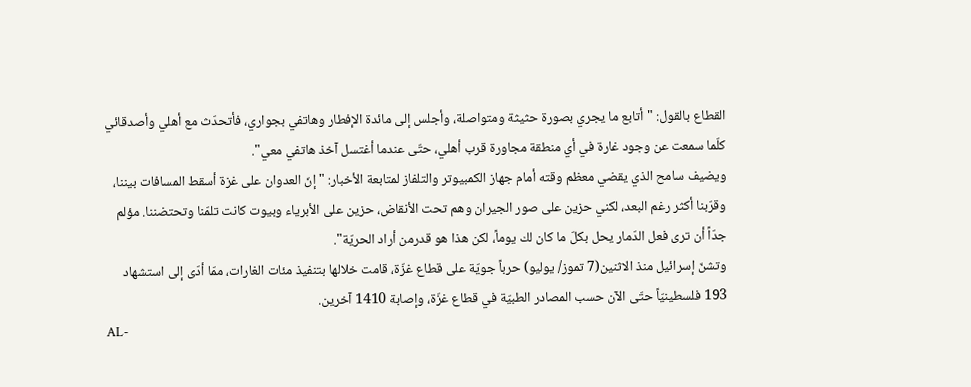القطاع بالقول: "أتابع ما يجري بصورة حثيثة ومتواصلة، وأجلس إلى مائدة الإفطار وهاتفي بجواري، فأتحدّث مع أهلي وأصدقائي كلّما سمعت عن وجود غارة في أي منطقة مجاورة قرب أهلي، حتّى عندما أغتسل آخذ هاتفي معي".
ويضيف سامح الذي يقضي معظم وقته أمام جهاز الكمبيوتر والتلفاز لمتابعة الأخبار: "إنّ العدوان على غزة أسقط المسافات بيننا، وقرّبنا أكثر رغم البعد، لكني حزين على صور الجيران وهم تحت الأنقاض، حزين على الأبرياء وبيوت كانت تلمّنا وتحتضننا. مؤلم جدّاً أن ترى فعل الدّمار يحل بكلّ ما كان لك يوماً، لكن هذا هو قدرمن أراد الحريّة".
وتشنّ إسرائيل منذ الاثنين(7 تموز/ يوليو) حرباً جويّة على قطاع غزّة، قامت خلالها بتنفيذ مئات الغارات، ممّا أدّى إلى استشهاد 193 فلسطينيّاً حتّى الآن حسب المصادر الطبيّة في قطاع غزّة، وإصابة 1410 آخرين.
AL-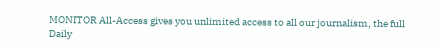MONITOR All-Access gives you unlimited access to all our journalism, the full Daily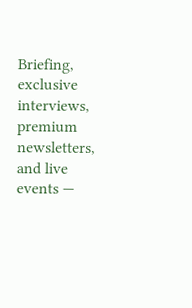Briefing, exclusive interviews, premium newsletters, and live events —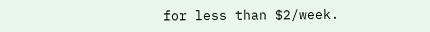for less than $2/week.